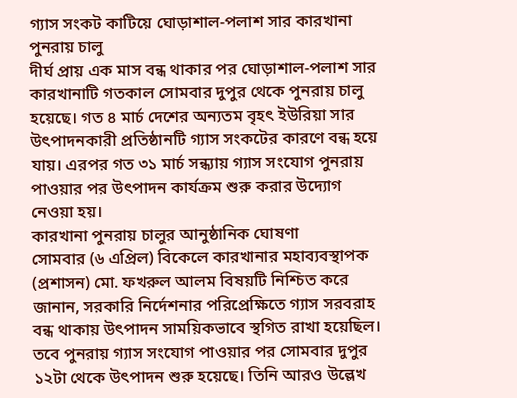গ্যাস সংকট কাটিয়ে ঘোড়াশাল-পলাশ সার কারখানা পুনরায় চালু
দীর্ঘ প্রায় এক মাস বন্ধ থাকার পর ঘোড়াশাল-পলাশ সার কারখানাটি গতকাল সোমবার দুপুর থেকে পুনরায় চালু হয়েছে। গত ৪ মার্চ দেশের অন্যতম বৃহৎ ইউরিয়া সার উৎপাদনকারী প্রতিষ্ঠানটি গ্যাস সংকটের কারণে বন্ধ হয়ে যায়। এরপর গত ৩১ মার্চ সন্ধ্যায় গ্যাস সংযোগ পুনরায় পাওয়ার পর উৎপাদন কার্যক্রম শুরু করার উদ্যোগ নেওয়া হয়।
কারখানা পুনরায় চালুর আনুষ্ঠানিক ঘোষণা
সোমবার (৬ এপ্রিল) বিকেলে কারখানার মহাব্যবস্থাপক (প্রশাসন) মো. ফখরুল আলম বিষয়টি নিশ্চিত করে জানান, সরকারি নির্দেশনার পরিপ্রেক্ষিতে গ্যাস সরবরাহ বন্ধ থাকায় উৎপাদন সাময়িকভাবে স্থগিত রাখা হয়েছিল। তবে পুনরায় গ্যাস সংযোগ পাওয়ার পর সোমবার দুপুর ১২টা থেকে উৎপাদন শুরু হয়েছে। তিনি আরও উল্লেখ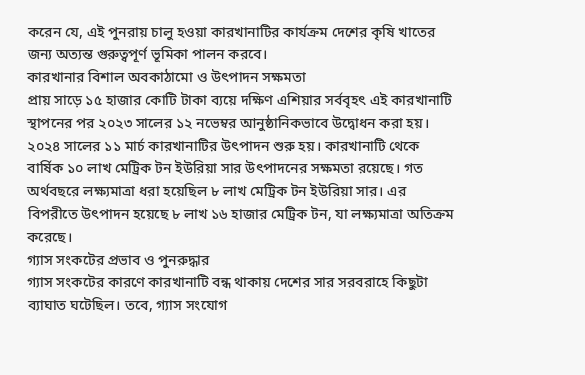করেন যে, এই পুনরায় চালু হওয়া কারখানাটির কার্যক্রম দেশের কৃষি খাতের জন্য অত্যন্ত গুরুত্বপূর্ণ ভূমিকা পালন করবে।
কারখানার বিশাল অবকাঠামো ও উৎপাদন সক্ষমতা
প্রায় সাড়ে ১৫ হাজার কোটি টাকা ব্যয়ে দক্ষিণ এশিয়ার সর্ববৃহৎ এই কারখানাটি স্থাপনের পর ২০২৩ সালের ১২ নভেম্বর আনুষ্ঠানিকভাবে উদ্বোধন করা হয়। ২০২৪ সালের ১১ মার্চ কারখানাটির উৎপাদন শুরু হয়। কারখানাটি থেকে বার্ষিক ১০ লাখ মেট্রিক টন ইউরিয়া সার উৎপাদনের সক্ষমতা রয়েছে। গত অর্থবছরে লক্ষ্যমাত্রা ধরা হয়েছিল ৮ লাখ মেট্রিক টন ইউরিয়া সার। এর বিপরীতে উৎপাদন হয়েছে ৮ লাখ ১৬ হাজার মেট্রিক টন, যা লক্ষ্যমাত্রা অতিক্রম করেছে।
গ্যাস সংকটের প্রভাব ও পুনরুদ্ধার
গ্যাস সংকটের কারণে কারখানাটি বন্ধ থাকায় দেশের সার সরবরাহে কিছুটা ব্যাঘাত ঘটেছিল। তবে, গ্যাস সংযোগ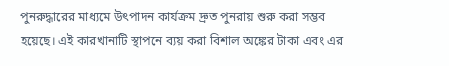পুনরুদ্ধারের মাধ্যমে উৎপাদন কার্যক্রম দ্রুত পুনরায় শুরু করা সম্ভব হয়েছে। এই কারখানাটি স্থাপনে ব্যয় করা বিশাল অঙ্কের টাকা এবং এর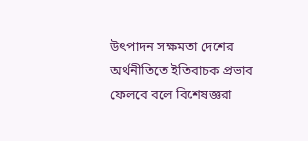উৎপাদন সক্ষমতা দেশের অর্থনীতিতে ইতিবাচক প্রভাব ফেলবে বলে বিশেষজ্ঞরা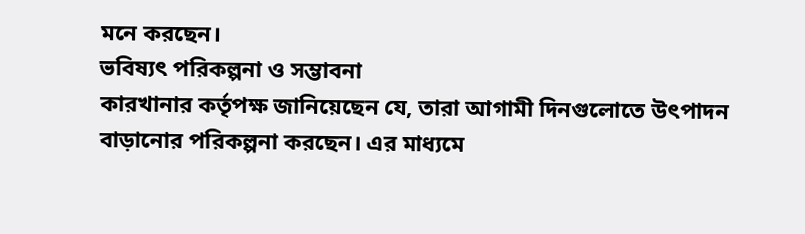মনে করছেন।
ভবিষ্যৎ পরিকল্পনা ও সম্ভাবনা
কারখানার কর্তৃপক্ষ জানিয়েছেন যে, তারা আগামী দিনগুলোতে উৎপাদন বাড়ানোর পরিকল্পনা করছেন। এর মাধ্যমে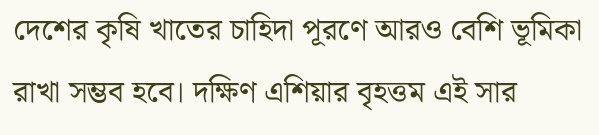দেশের কৃষি খাতের চাহিদা পূরণে আরও বেশি ভূমিকা রাখা সম্ভব হবে। দক্ষিণ এশিয়ার বৃহত্তম এই সার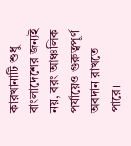কারখানাটি শুধু বাংলাদেশের জন্যই নয়, বরং আঞ্চলিক পর্যায়েও গুরুত্বপূর্ণ অবদান রাখতে পারে।